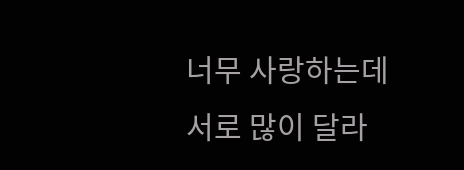너무 사랑하는데 서로 많이 달라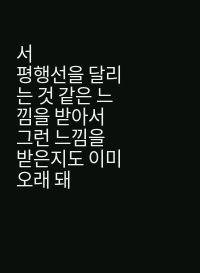서
평행선을 달리는 것 같은 느낌을 받아서
그런 느낌을 받은지도 이미 오래 돼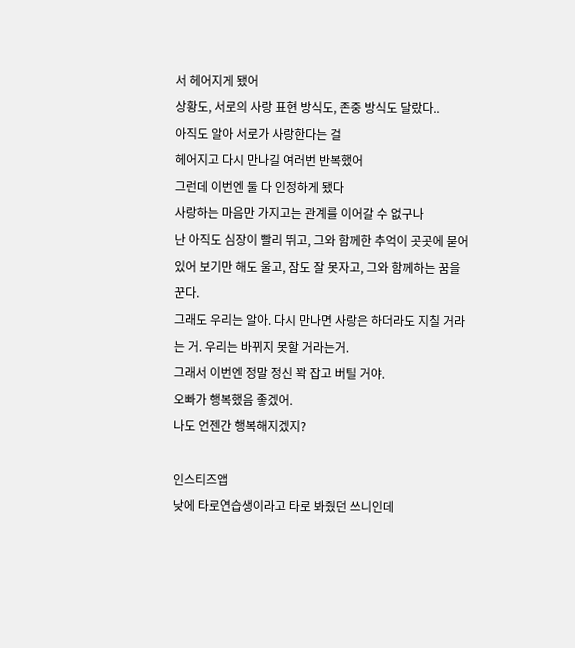서 헤어지게 됐어
상황도, 서로의 사랑 표현 방식도, 존중 방식도 달랐다..
아직도 알아 서로가 사랑한다는 걸
헤어지고 다시 만나길 여러번 반복했어
그런데 이번엔 둘 다 인정하게 됐다
사랑하는 마음만 가지고는 관계를 이어갈 수 없구나
난 아직도 심장이 빨리 뛰고, 그와 함께한 추억이 곳곳에 묻어있어 보기만 해도 울고, 잠도 잘 못자고, 그와 함께하는 꿈을 꾼다.
그래도 우리는 알아. 다시 만나면 사랑은 하더라도 지칠 거라는 거. 우리는 바뀌지 못할 거라는거.
그래서 이번엔 정말 정신 꽉 잡고 버틸 거야.
오빠가 행복했음 좋겠어.
나도 언젠간 행복해지겠지?

인스티즈앱
낮에 타로연습생이라고 타로 봐줬던 쓰니인데